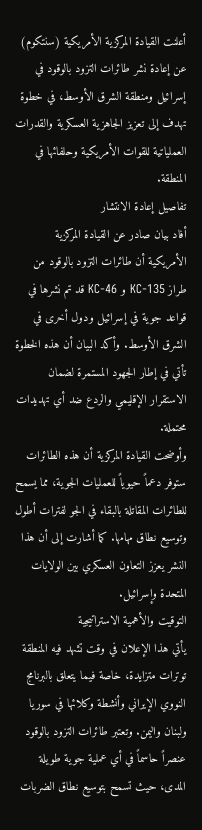أعلنت القيادة المركزية الأمريكية (سنتكوم) عن إعادة نشر طائرات التزود بالوقود في إسرائيل ومنطقة الشرق الأوسط، في خطوة تهدف إلى تعزيز الجاهزية العسكرية والقدرات العملياتية للقوات الأمريكية وحلفائها في المنطقة.
تفاصيل إعادة الانتشار
أفاد بيان صادر عن القيادة المركزية الأمريكية أن طائرات التزود بالوقود من طراز KC-135 و KC-46 قد تم نشرها في قواعد جوية في إسرائيل ودول أخرى في الشرق الأوسط. وأكد البيان أن هذه الخطوة تأتي في إطار الجهود المستمرة لضمان الاستقرار الإقليمي والردع ضد أي تهديدات محتملة.
وأوضحت القيادة المركزية أن هذه الطائرات ستوفر دعماً حيوياً للعمليات الجوية، مما يسمح للطائرات المقاتلة بالبقاء في الجو لفترات أطول وتوسيع نطاق مهامها. كما أشارت إلى أن هذا النشر يعزز التعاون العسكري بين الولايات المتحدة وإسرائيل.
التوقيت والأهمية الاستراتيجية
يأتي هذا الإعلان في وقت تشهد فيه المنطقة توترات متزايدة، خاصة فيما يتعلق بالبرنامج النووي الإيراني وأنشطة وكلائها في سوريا ولبنان واليمن. وتعتبر طائرات التزود بالوقود عنصراً حاسماً في أي عملية جوية طويلة المدى، حيث تسمح بتوسيع نطاق الضربات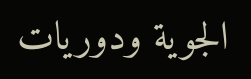الجوية ودوريات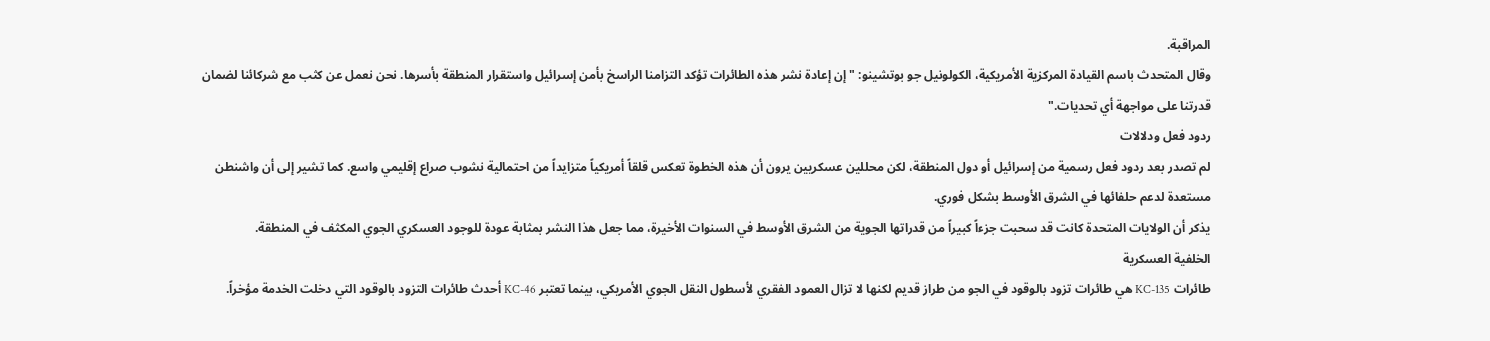المراقبة.
وقال المتحدث باسم القيادة المركزية الأمريكية، الكولونيل جو بوتشينو: "إن إعادة نشر هذه الطائرات تؤكد التزامنا الراسخ بأمن إسرائيل واستقرار المنطقة بأسرها. نحن نعمل عن كثب مع شركائنا لضمان قدرتنا على مواجهة أي تحديات."
ردود فعل ودلالات
لم تصدر بعد ردود فعل رسمية من إسرائيل أو دول المنطقة، لكن محللين عسكريين يرون أن هذه الخطوة تعكس قلقاً أمريكياً متزايداً من احتمالية نشوب صراع إقليمي واسع. كما تشير إلى أن واشنطن مستعدة لدعم حلفائها في الشرق الأوسط بشكل فوري.
يذكر أن الولايات المتحدة كانت قد سحبت جزءاً كبيراً من قدراتها الجوية من الشرق الأوسط في السنوات الأخيرة، مما جعل هذا النشر بمثابة عودة للوجود العسكري الجوي المكثف في المنطقة.
الخلفية العسكرية
طائرات KC-135 هي طائرات تزود بالوقود في الجو من طراز قديم لكنها لا تزال العمود الفقري لأسطول النقل الجوي الأمريكي، بينما تعتبر KC-46 أحدث طائرات التزود بالوقود التي دخلت الخدمة مؤخراً.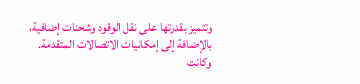وتتميز بقدرتها على نقل الوقود وشحنات إضافية، بالإضافة إلى إمكانيات الاتصالات المتقدمة.
وكانت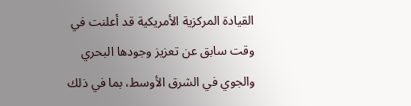القيادة المركزية الأمريكية قد أعلنت في وقت سابق عن تعزيز وجودها البحري والجوي في الشرق الأوسط، بما في ذلك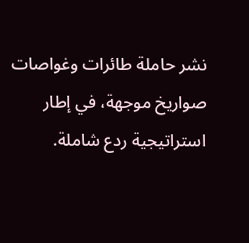نشر حاملة طائرات وغواصات صواريخ موجهة، في إطار استراتيجية ردع شاملة.